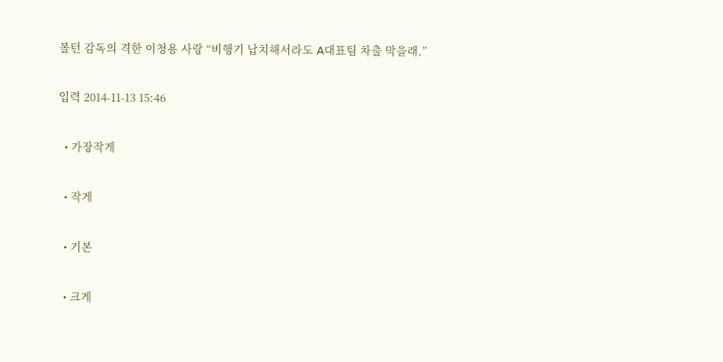볼턴 감독의 격한 이청용 사랑 “비행기 납치해서라도 A대표팀 차출 막을래.”

입력 2014-11-13 15:46

  • 가장작게

  • 작게

  • 기본

  • 크게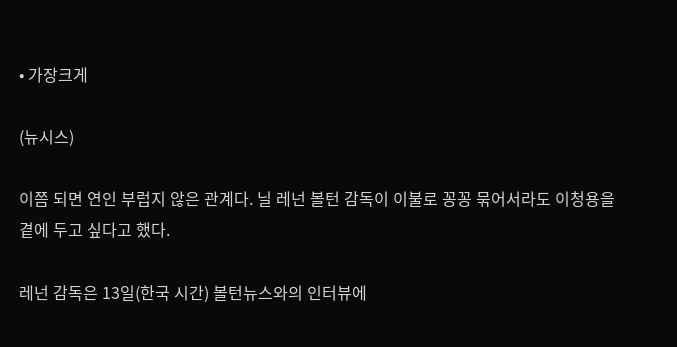• 가장크게

(뉴시스)

이쯤 되면 연인 부럽지 않은 관계다. 닐 레넌 볼턴 감독이 이불로 꽁꽁 묶어서라도 이청용을 곁에 두고 싶다고 했다.

레넌 감독은 13일(한국 시간) 볼턴뉴스와의 인터뷰에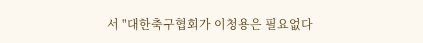서 "대한축구협회가 이청용은 필요없다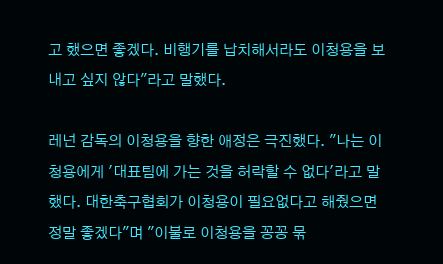고 했으면 좋겠다. 비행기를 납치해서라도 이청용을 보내고 싶지 않다"라고 말했다.

레넌 감독의 이청용을 향한 애정은 극진했다. "나는 이청용에게 '대표팀에 가는 것을 허락할 수 없다'라고 말했다. 대한축구협회가 이청용이 필요없다고 해줬으면 정말 좋겠다"며 "이불로 이청용을 꽁꽁 묶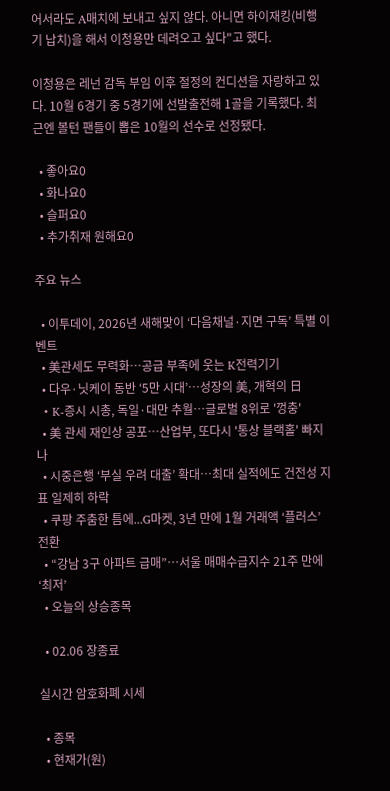어서라도 A매치에 보내고 싶지 않다. 아니면 하이재킹(비행기 납치)을 해서 이청용만 데려오고 싶다"고 했다.

이청용은 레넌 감독 부임 이후 절정의 컨디션을 자랑하고 있다. 10월 6경기 중 5경기에 선발출전해 1골을 기록했다. 최근엔 볼턴 팬들이 뽑은 10월의 선수로 선정됐다.

  • 좋아요0
  • 화나요0
  • 슬퍼요0
  • 추가취재 원해요0

주요 뉴스

  • 이투데이, 2026년 새해맞이 ‘다음채널·지면 구독’ 특별 이벤트
  • 美관세도 무력화…공급 부족에 웃는 K전력기기
  • 다우·닛케이 동반 ‘5만 시대’⋯성장의 美, 개혁의 日
  • K-증시 시총, 독일·대만 추월…글로벌 8위로 '껑충'
  • 美 관세 재인상 공포⋯산업부, 또다시 '통상 블랙홀' 빠지나
  • 시중은행 ‘부실 우려 대출’ 확대…최대 실적에도 건전성 지표 일제히 하락
  • 쿠팡 주춤한 틈에...G마켓, 3년 만에 1월 거래액 ‘플러스’ 전환
  • “강남 3구 아파트 급매”…서울 매매수급지수 21주 만에 ‘최저’
  • 오늘의 상승종목

  • 02.06 장종료

실시간 암호화폐 시세

  • 종목
  • 현재가(원)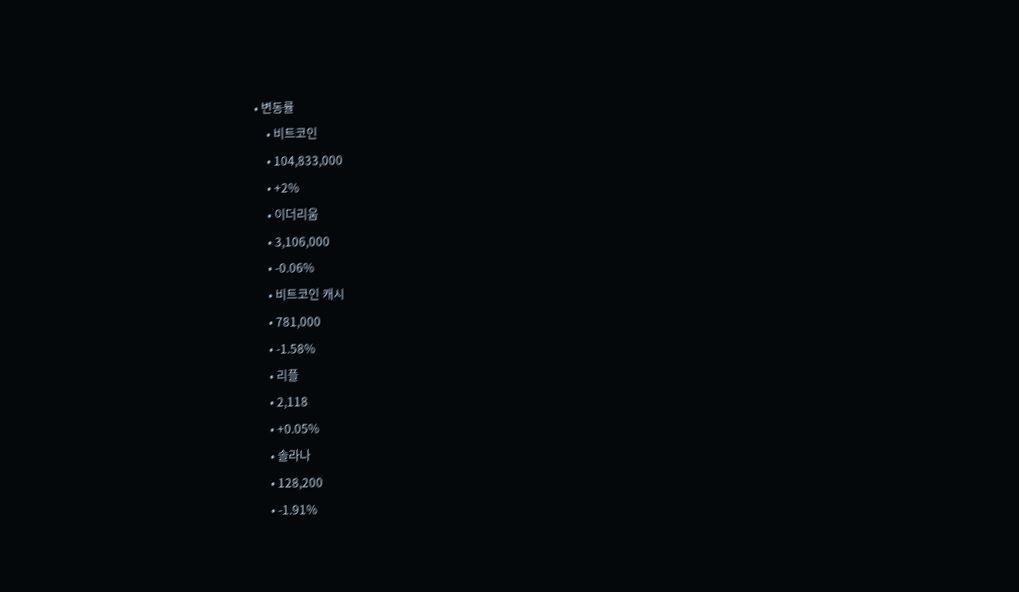• 변동률
    • 비트코인
    • 104,833,000
    • +2%
    • 이더리움
    • 3,106,000
    • -0.06%
    • 비트코인 캐시
    • 781,000
    • -1.58%
    • 리플
    • 2,118
    • +0.05%
    • 솔라나
    • 128,200
    • -1.91%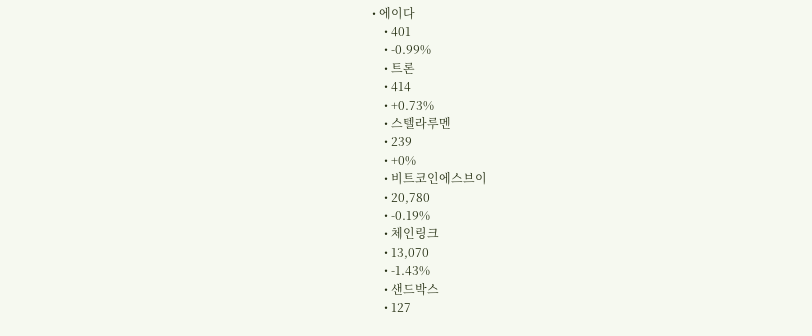• 에이다
    • 401
    • -0.99%
    • 트론
    • 414
    • +0.73%
    • 스텔라루멘
    • 239
    • +0%
    • 비트코인에스브이
    • 20,780
    • -0.19%
    • 체인링크
    • 13,070
    • -1.43%
    • 샌드박스
    • 127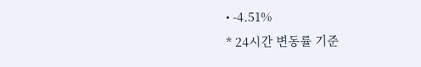• -4.51%
* 24시간 변동률 기준